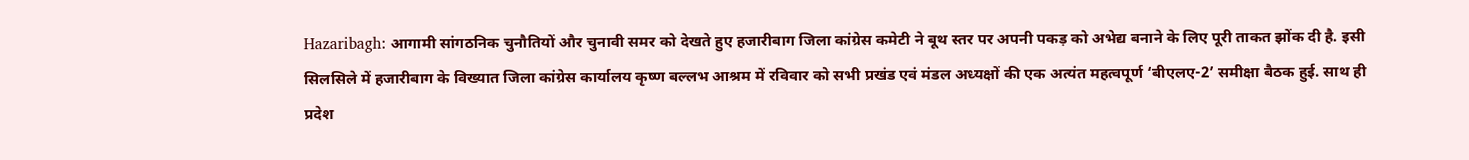Hazaribagh: आगामी सांगठनिक चुनौतियों और चुनावी समर को देखते हुए हजारीबाग जिला कांग्रेस कमेटी ने बूथ स्तर पर अपनी पकड़ को अभेद्य बनाने के लिए पूरी ताकत झोंक दी है. इसी सिलसिले में हजारीबाग के विख्यात जिला कांग्रेस कार्यालय कृष्ण बल्लभ आश्रम में रविवार को सभी प्रखंड एवं मंडल अध्यक्षों की एक अत्यंत महत्वपूर्ण ‘बीएलए-2’ समीक्षा बैठक हुई. साथ ही प्रदेश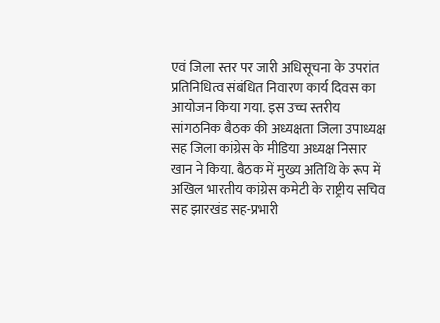एवं जिला स्तर पर जारी अधिसूचना के उपरांत प्रतिनिधित्व संबंधित निवारण कार्य दिवस का आयोजन किया गया. इस उच्च स्तरीय सांगठनिक बैठक की अध्यक्षता जिला उपाध्यक्ष सह जिला कांग्रेस के मीडिया अध्यक्ष निसार खान ने किया. बैठक में मुख्य अतिथि के रूप में अखिल भारतीय कांग्रेस कमेटी के राष्ट्रीय सचिव सह झारखंड सह-प्रभारी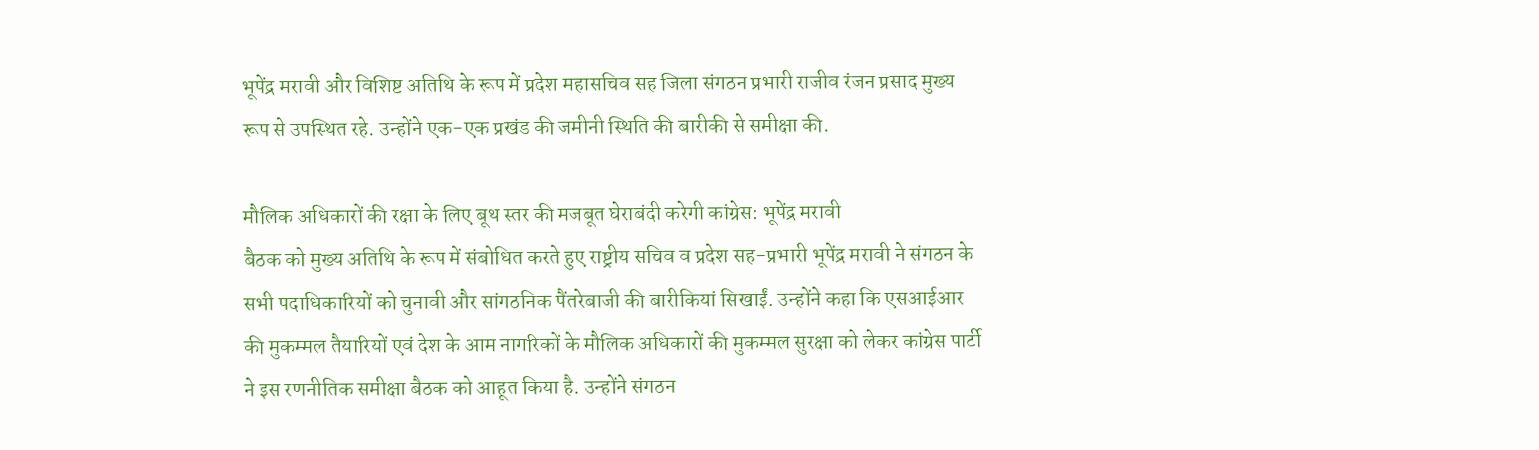भूपेंद्र मरावी और विशिष्ट अतिथि के रूप में प्रदेश महासचिव सह जिला संगठन प्रभारी राजीव रंजन प्रसाद मुख्य रूप से उपस्थित रहे. उन्होंने एक-एक प्रखंड की जमीनी स्थिति की बारीकी से समीक्षा की.

मौलिक अधिकारों की रक्षा के लिए बूथ स्तर की मजबूत घेराबंदी करेगी कांग्रेस: भूपेंद्र मरावी
बैठक को मुख्य अतिथि के रूप में संबोधित करते हुए राष्ट्रीय सचिव व प्रदेश सह-प्रभारी भूपेंद्र मरावी ने संगठन के सभी पदाधिकारियों को चुनावी और सांगठनिक पैंतरेबाजी की बारीकियां सिखाईं. उन्होंने कहा कि एसआईआर की मुकम्मल तैयारियों एवं देश के आम नागरिकों के मौलिक अधिकारों की मुकम्मल सुरक्षा को लेकर कांग्रेस पार्टी ने इस रणनीतिक समीक्षा बैठक को आहूत किया है. उन्होंने संगठन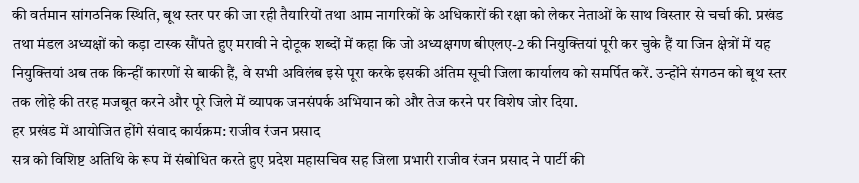की वर्तमान सांगठनिक स्थिति, बूथ स्तर पर की जा रही तैयारियों तथा आम नागरिकों के अधिकारों की रक्षा को लेकर नेताओं के साथ विस्तार से चर्चा की. प्रखंड तथा मंडल अध्यक्षों को कड़ा टास्क सौंपते हुए मरावी ने दोटूक शब्दों में कहा कि जो अध्यक्षगण बीएलए-2 की नियुक्तियां पूरी कर चुके हैं या जिन क्षेत्रों में यह नियुक्तियां अब तक किन्हीं कारणों से बाकी हैं, वे सभी अविलंब इसे पूरा करके इसकी अंतिम सूची जिला कार्यालय को समर्पित करें. उन्होंने संगठन को बूथ स्तर तक लोहे की तरह मजबूत करने और पूरे जिले में व्यापक जनसंपर्क अभियान को और तेज करने पर विशेष जोर दिया.
हर प्रखंड में आयोजित होंगे संवाद कार्यक्रम: राजीव रंजन प्रसाद
सत्र को विशिष्ट अतिथि के रूप में संबोधित करते हुए प्रदेश महासचिव सह जिला प्रभारी राजीव रंजन प्रसाद ने पार्टी की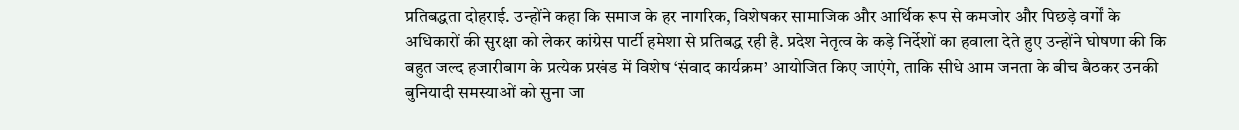प्रतिबद्धता दोहराई. उन्होंने कहा कि समाज के हर नागरिक, विशेषकर सामाजिक और आर्थिक रूप से कमजोर और पिछड़े वर्गों के अधिकारों की सुरक्षा को लेकर कांग्रेस पार्टी हमेशा से प्रतिबद्ध रही है. प्रदेश नेतृत्व के कड़े निर्देशों का हवाला देते हुए उन्होंने घोषणा की कि बहुत जल्द हजारीबाग के प्रत्येक प्रखंड में विशेष ‘संवाद कार्यक्रम’ आयोजित किए जाएंगे, ताकि सीधे आम जनता के बीच बैठकर उनकी बुनियादी समस्याओं को सुना जा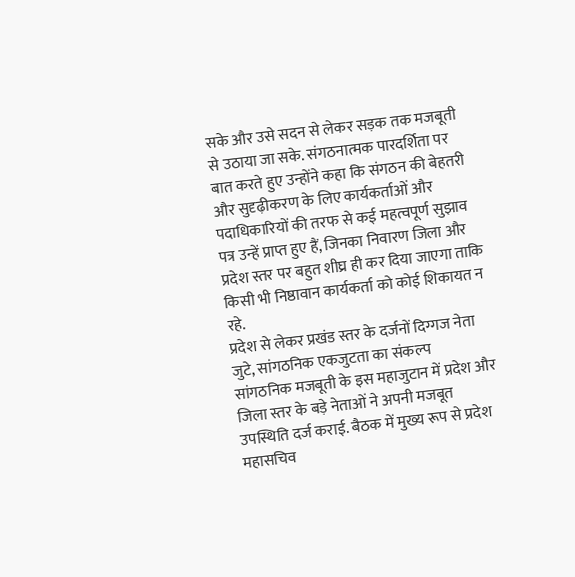सके और उसे सदन से लेकर सड़क तक मजबूती से उठाया जा सके. संगठनात्मक पारदर्शिता पर बात करते हुए उन्होंने कहा कि संगठन की बेहतरी और सुदृढ़ीकरण के लिए कार्यकर्ताओं और पदाधिकारियों की तरफ से कई महत्वपूर्ण सुझाव पत्र उन्हें प्राप्त हुए हैं, जिनका निवारण जिला और प्रदेश स्तर पर बहुत शीघ्र ही कर दिया जाएगा ताकि किसी भी निष्ठावान कार्यकर्ता को कोई शिकायत न रहे.
प्रदेश से लेकर प्रखंड स्तर के दर्जनों दिग्गज नेता जुटे, सांगठनिक एकजुटता का संकल्प
सांगठनिक मजबूती के इस महाजुटान में प्रदेश और जिला स्तर के बड़े नेताओं ने अपनी मजबूत उपस्थिति दर्ज कराई. बैठक में मुख्य रूप से प्रदेश महासचिव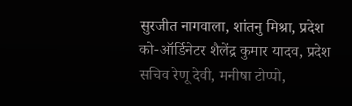सुरजीत नागवाला, शांतनु मिश्रा, प्रदेश को-ऑर्डिनेटर शैलेंद्र कुमार यादव, प्रदेश सचिव रेणू देवी, मनीषा टोप्पो,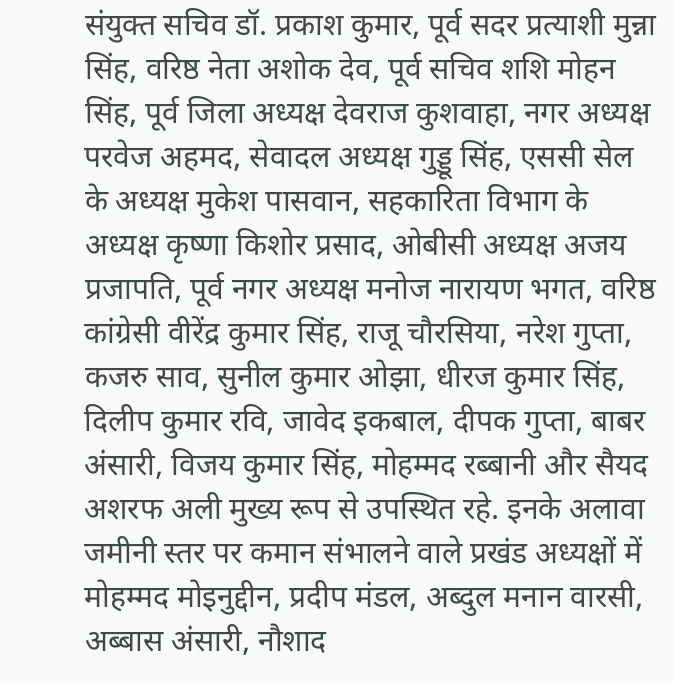संयुक्त सचिव डॉ. प्रकाश कुमार, पूर्व सदर प्रत्याशी मुन्ना सिंह, वरिष्ठ नेता अशोक देव, पूर्व सचिव शशि मोहन सिंह, पूर्व जिला अध्यक्ष देवराज कुशवाहा, नगर अध्यक्ष परवेज अहमद, सेवादल अध्यक्ष गुड्डू सिंह, एससी सेल के अध्यक्ष मुकेश पासवान, सहकारिता विभाग के अध्यक्ष कृष्णा किशोर प्रसाद, ओबीसी अध्यक्ष अजय प्रजापति, पूर्व नगर अध्यक्ष मनोज नारायण भगत, वरिष्ठ कांग्रेसी वीरेंद्र कुमार सिंह, राजू चौरसिया, नरेश गुप्ता, कजरु साव, सुनील कुमार ओझा, धीरज कुमार सिंह, दिलीप कुमार रवि, जावेद इकबाल, दीपक गुप्ता, बाबर अंसारी, विजय कुमार सिंह, मोहम्मद रब्बानी और सैयद अशरफ अली मुख्य रूप से उपस्थित रहे. इनके अलावा जमीनी स्तर पर कमान संभालने वाले प्रखंड अध्यक्षों में मोहम्मद मोइनुद्दीन, प्रदीप मंडल, अब्दुल मनान वारसी, अब्बास अंसारी, नौशाद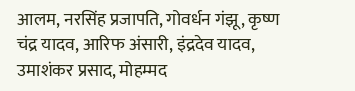आलम, नरसिंह प्रजापति, गोवर्धन गंझू, कृष्ण चंद्र यादव, आरिफ अंसारी, इंद्रदेव यादव, उमाशंकर प्रसाद, मोहम्मद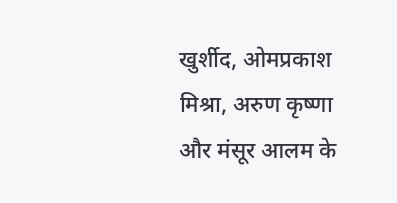खुर्शीद, ओमप्रकाश मिश्रा, अरुण कृष्णा और मंसूर आलम के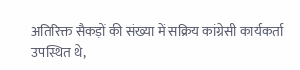अतिरिक्त सैकड़ों की संख्या में सक्रिय कांग्रेसी कार्यकर्ता उपस्थित थे,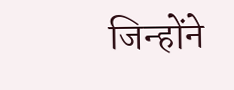जिन्होंने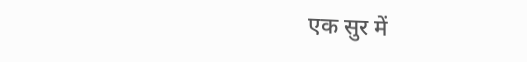एक सुर में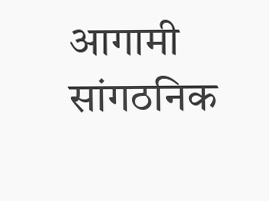आगामी सांगठनिक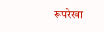रूपरेखा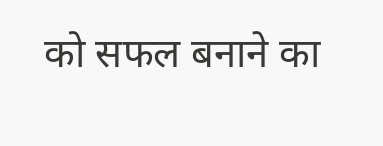को सफल बनाने का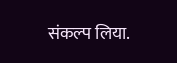संकल्प लिया.